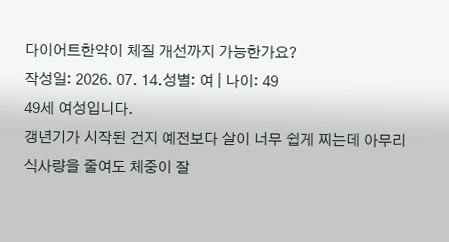다이어트한약이 체질 개선까지 가능한가요?
작성일: 2026. 07. 14.성별: 여 | 나이: 49
49세 여성입니다.
갱년기가 시작된 건지 예전보다 살이 너무 쉽게 찌는데 아무리 식사량을 줄여도 체중이 잘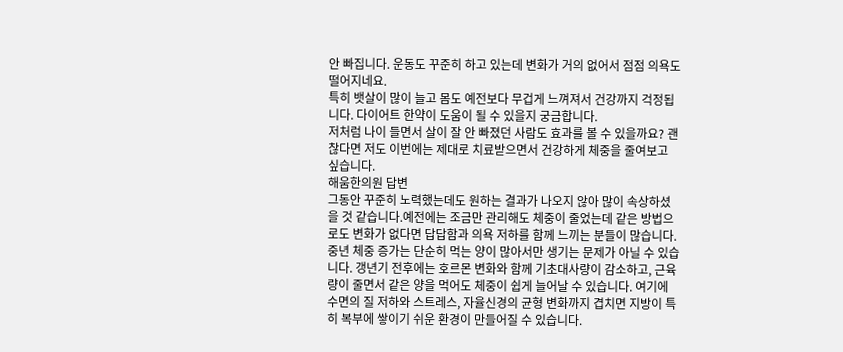안 빠집니다. 운동도 꾸준히 하고 있는데 변화가 거의 없어서 점점 의욕도 떨어지네요.
특히 뱃살이 많이 늘고 몸도 예전보다 무겁게 느껴져서 건강까지 걱정됩니다. 다이어트 한약이 도움이 될 수 있을지 궁금합니다.
저처럼 나이 들면서 살이 잘 안 빠졌던 사람도 효과를 볼 수 있을까요? 괜찮다면 저도 이번에는 제대로 치료받으면서 건강하게 체중을 줄여보고 싶습니다.
해움한의원 답변
그동안 꾸준히 노력했는데도 원하는 결과가 나오지 않아 많이 속상하셨을 것 같습니다.예전에는 조금만 관리해도 체중이 줄었는데 같은 방법으로도 변화가 없다면 답답함과 의욕 저하를 함께 느끼는 분들이 많습니다.
중년 체중 증가는 단순히 먹는 양이 많아서만 생기는 문제가 아닐 수 있습니다. 갱년기 전후에는 호르몬 변화와 함께 기초대사량이 감소하고, 근육량이 줄면서 같은 양을 먹어도 체중이 쉽게 늘어날 수 있습니다. 여기에 수면의 질 저하와 스트레스, 자율신경의 균형 변화까지 겹치면 지방이 특히 복부에 쌓이기 쉬운 환경이 만들어질 수 있습니다.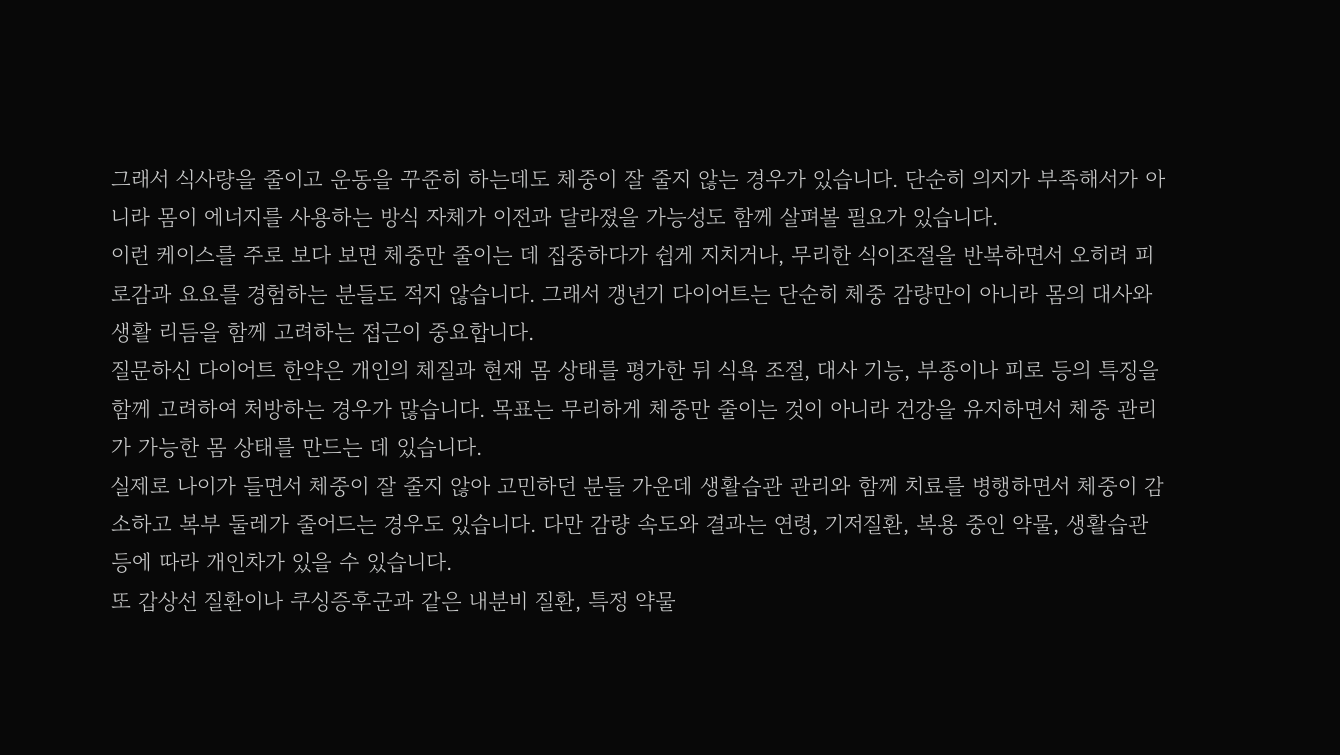그래서 식사량을 줄이고 운동을 꾸준히 하는데도 체중이 잘 줄지 않는 경우가 있습니다. 단순히 의지가 부족해서가 아니라 몸이 에너지를 사용하는 방식 자체가 이전과 달라졌을 가능성도 함께 살펴볼 필요가 있습니다.
이런 케이스를 주로 보다 보면 체중만 줄이는 데 집중하다가 쉽게 지치거나, 무리한 식이조절을 반복하면서 오히려 피로감과 요요를 경험하는 분들도 적지 않습니다. 그래서 갱년기 다이어트는 단순히 체중 감량만이 아니라 몸의 대사와 생활 리듬을 함께 고려하는 접근이 중요합니다.
질문하신 다이어트 한약은 개인의 체질과 현재 몸 상태를 평가한 뒤 식욕 조절, 대사 기능, 부종이나 피로 등의 특징을 함께 고려하여 처방하는 경우가 많습니다. 목표는 무리하게 체중만 줄이는 것이 아니라 건강을 유지하면서 체중 관리가 가능한 몸 상태를 만드는 데 있습니다.
실제로 나이가 들면서 체중이 잘 줄지 않아 고민하던 분들 가운데 생활습관 관리와 함께 치료를 병행하면서 체중이 감소하고 복부 둘레가 줄어드는 경우도 있습니다. 다만 감량 속도와 결과는 연령, 기저질환, 복용 중인 약물, 생활습관 등에 따라 개인차가 있을 수 있습니다.
또 갑상선 질환이나 쿠싱증후군과 같은 내분비 질환, 특정 약물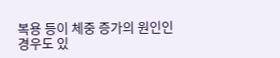복용 등이 체중 증가의 원인인 경우도 있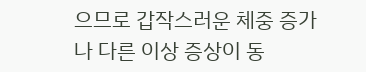으므로 갑작스러운 체중 증가나 다른 이상 증상이 동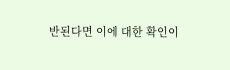반된다면 이에 대한 확인이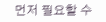먼저 필요할 수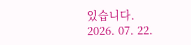있습니다.
2026. 07. 22.